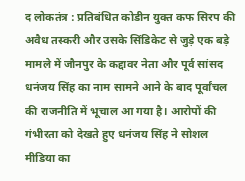द लोकतंत्र : प्रतिबंधित कोडीन युक्त कफ सिरप की अवैध तस्करी और उसके सिंडिकेट से जुड़े एक बड़े मामले में जौनपुर के कद्दावर नेता और पूर्व सांसद धनंजय सिंह का नाम सामने आने के बाद पूर्वांचल की राजनीति में भूचाल आ गया है। आरोपों की गंभीरता को देखते हुए धनंजय सिंह ने सोशल मीडिया का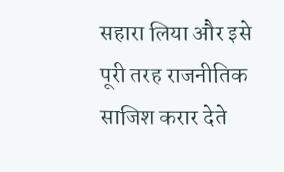सहारा लिया और इसे पूरी तरह राजनीतिक साजिश करार देते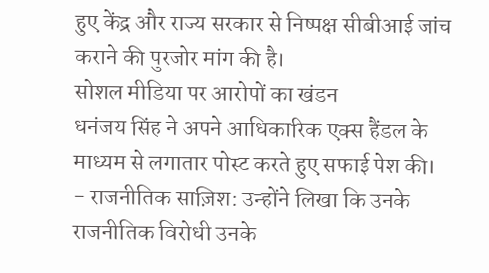हुए केंद्र और राज्य सरकार से निष्पक्ष सीबीआई जांच कराने की पुरजोर मांग की है।
सोशल मीडिया पर आरोपों का खंडन
धनंजय सिंह ने अपने आधिकारिक एक्स हैंडल के माध्यम से लगातार पोस्ट करते हुए सफाई पेश की।
- राजनीतिक साज़िश: उन्होंने लिखा कि उनके राजनीतिक विरोधी उनके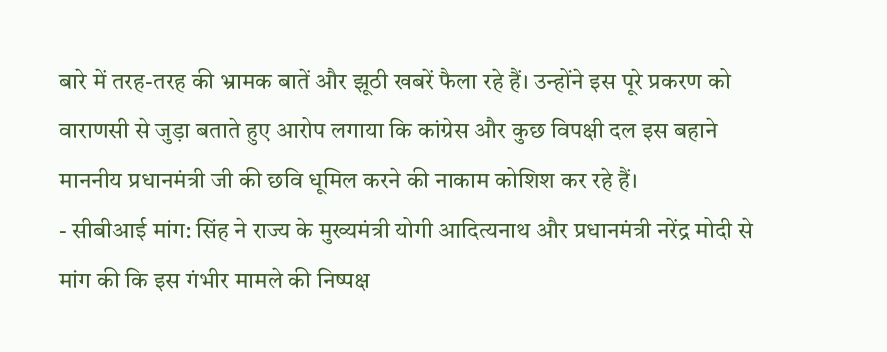बारे में तरह-तरह की भ्रामक बातें और झूठी खबरें फैला रहे हैं। उन्होंने इस पूरे प्रकरण को वाराणसी से जुड़ा बताते हुए आरोप लगाया कि कांग्रेस और कुछ विपक्षी दल इस बहाने माननीय प्रधानमंत्री जी की छवि धूमिल करने की नाकाम कोशिश कर रहे हैं।
- सीबीआई मांग: सिंह ने राज्य के मुख्यमंत्री योगी आदित्यनाथ और प्रधानमंत्री नरेंद्र मोदी से मांग की कि इस गंभीर मामले की निष्पक्ष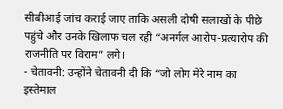सीबीआई जांच कराई जाए ताकि असली दोषी सलाखों के पीछे पहुंचे और उनके खिलाफ चल रही “अनर्गल आरोप-प्रत्यारोप की राजनीति पर विराम” लगे।
- चेतावनी: उन्होंने चेतावनी दी कि “जो लोग मेरे नाम का इस्तेमाल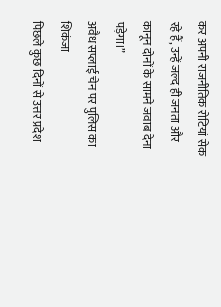कर अपनी राजनीतिक रोटियां सेक रहे हैं, उन्हें जल्द ही जनता और कानून दोनों के सामने जवाब देना पड़ेगा।”
अवैध सप्लाई चेन पर पुलिस का शिकंजा
पिछले कुछ दिनों से उत्तर प्रदेश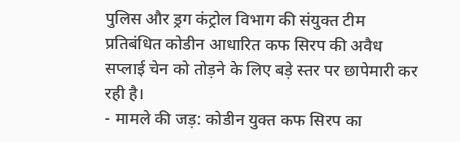पुलिस और ड्रग कंट्रोल विभाग की संयुक्त टीम प्रतिबंधित कोडीन आधारित कफ सिरप की अवैध सप्लाई चेन को तोड़ने के लिए बड़े स्तर पर छापेमारी कर रही है।
- मामले की जड़: कोडीन युक्त कफ सिरप का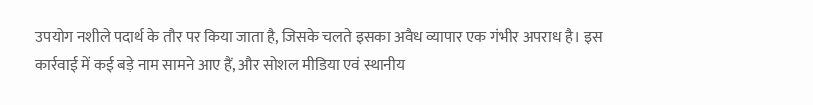उपयोग नशीले पदार्थ के तौर पर किया जाता है, जिसके चलते इसका अवैध व्यापार एक गंभीर अपराध है। इस कार्रवाई में कई बड़े नाम सामने आए हैं, और सोशल मीडिया एवं स्थानीय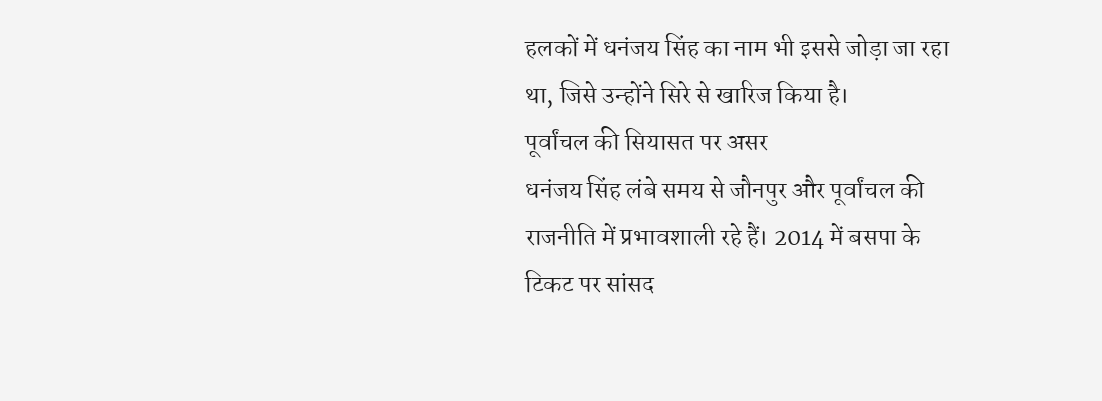हलकों में धनंजय सिंह का नाम भी इससे जोड़ा जा रहा था, जिसे उन्होंने सिरे से खारिज किया है।
पूर्वांचल की सियासत पर असर
धनंजय सिंह लंबे समय से जौनपुर और पूर्वांचल की राजनीति में प्रभावशाली रहे हैं। 2014 में बसपा के टिकट पर सांसद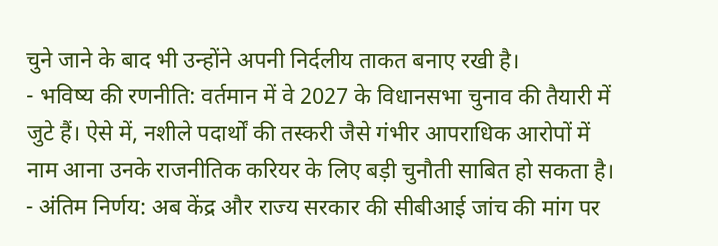चुने जाने के बाद भी उन्होंने अपनी निर्दलीय ताकत बनाए रखी है।
- भविष्य की रणनीति: वर्तमान में वे 2027 के विधानसभा चुनाव की तैयारी में जुटे हैं। ऐसे में, नशीले पदार्थों की तस्करी जैसे गंभीर आपराधिक आरोपों में नाम आना उनके राजनीतिक करियर के लिए बड़ी चुनौती साबित हो सकता है।
- अंतिम निर्णय: अब केंद्र और राज्य सरकार की सीबीआई जांच की मांग पर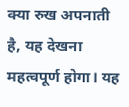क्या रुख अपनाती है, यह देखना महत्वपूर्ण होगा। यह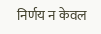निर्णय न केवल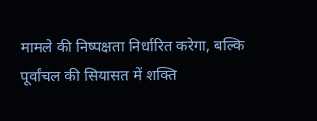मामले की निष्पक्षता निर्धारित करेगा, बल्कि पूर्वांचल की सियासत में शक्ति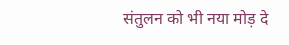संतुलन को भी नया मोड़ दे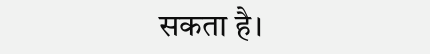सकता है।